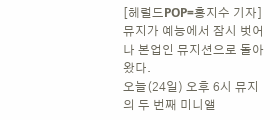[헤럴드POP=홍지수 기자]뮤지가 예능에서 잠시 벗어나 본업인 뮤지션으로 돌아왔다.
오늘(24일) 오후 6시 뮤지의 두 번째 미니앨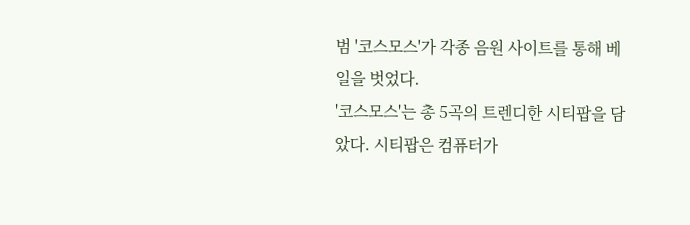범 '코스모스'가 각종 음원 사이트를 통해 베일을 벗었다.
'코스모스'는 총 5곡의 트렌디한 시티팝을 담았다. 시티팝은 컴퓨터가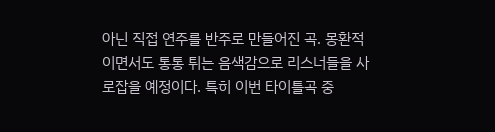아닌 직접 연주를 반주로 만들어진 곡. 몽환적이면서도 통통 튀는 음색감으로 리스너들을 사로잡을 예정이다. 특히 이번 타이틀곡 중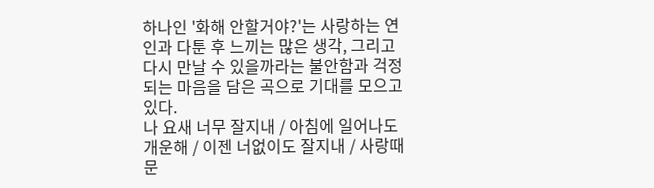하나인 '화해 안할거야?'는 사랑하는 연인과 다툰 후 느끼는 많은 생각, 그리고 다시 만날 수 있을까라는 불안함과 걱정되는 마음을 담은 곡으로 기대를 모으고 있다.
나 요새 너무 잘지내 / 아침에 일어나도 개운해 / 이젠 너없이도 잘지내 / 사랑때문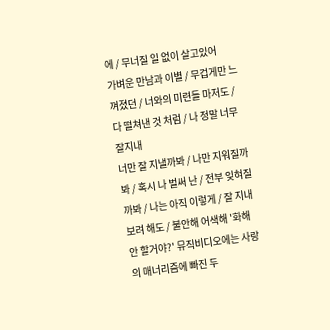에 / 무너질 일 없이 살고있어
가벼운 만남과 이별 / 무겁게만 느껴졌던 / 너와의 미련들 마저도 / 다 떨쳐낸 것 처럼 / 나 정말 너무 잘지내
너만 잘 지낼까봐 / 나만 지워질까봐 / 혹시 나 벌써 난 / 전부 잊혀질까봐 / 나는 아직 이렇게 / 잘 지내보려 해도 / 불안해 어색해 '화해 안 할거야?' 뮤직비디오에는 사랑의 매너리즘에 빠진 두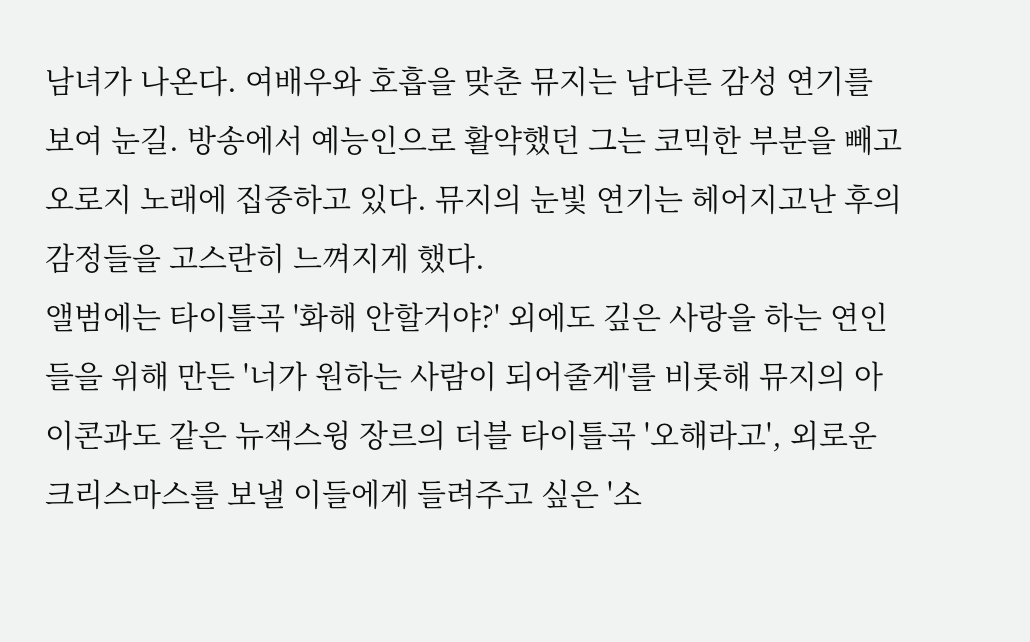남녀가 나온다. 여배우와 호흡을 맞춘 뮤지는 남다른 감성 연기를 보여 눈길. 방송에서 예능인으로 활약했던 그는 코믹한 부분을 빼고 오로지 노래에 집중하고 있다. 뮤지의 눈빛 연기는 헤어지고난 후의 감정들을 고스란히 느껴지게 했다.
앨범에는 타이틀곡 '화해 안할거야?' 외에도 깊은 사랑을 하는 연인들을 위해 만든 '너가 원하는 사람이 되어줄게'를 비롯해 뮤지의 아이콘과도 같은 뉴잭스윙 장르의 더블 타이틀곡 '오해라고', 외로운 크리스마스를 보낼 이들에게 들려주고 싶은 '소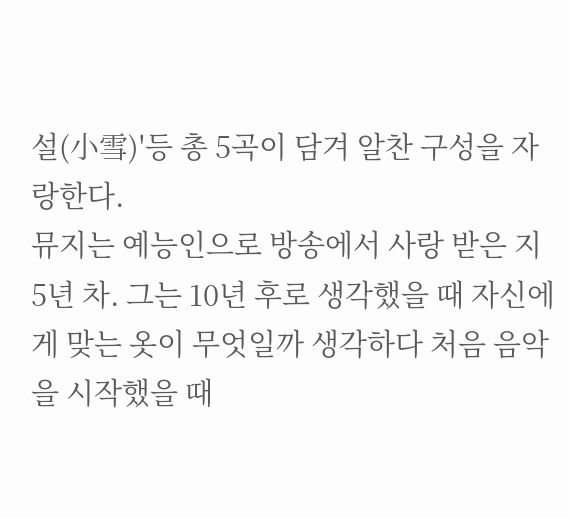설(小雪)'등 총 5곡이 담겨 알찬 구성을 자랑한다.
뮤지는 예능인으로 방송에서 사랑 받은 지 5년 차. 그는 10년 후로 생각했을 때 자신에게 맞는 옷이 무엇일까 생각하다 처음 음악을 시작했을 때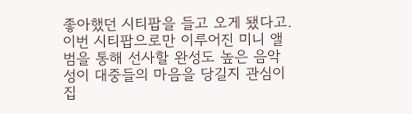좋아했던 시티팝을 들고 오게 됐다고. 이번 시티팝으로만 이루어진 미니 앨범을 통해 선사할 완성도 높은 음악성이 대중들의 마음을 당길지 관심이 집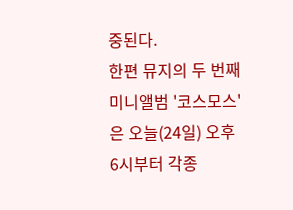중된다.
한편 뮤지의 두 번째 미니앨범 '코스모스'은 오늘(24일) 오후 6시부터 각종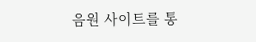음원 사이트를 통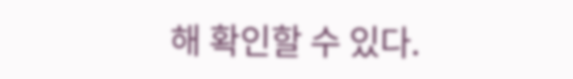해 확인할 수 있다.